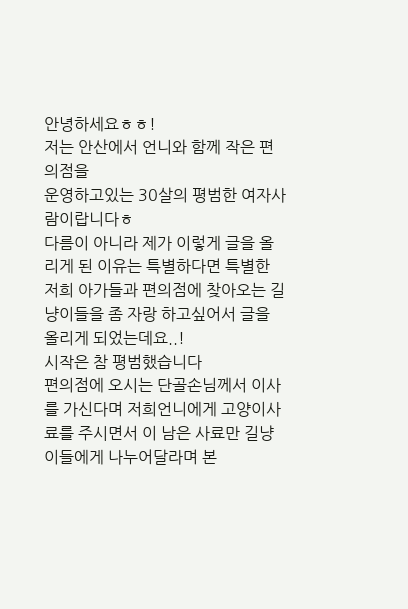안녕하세요ㅎㅎ!
저는 안산에서 언니와 함께 작은 편의점을
운영하고있는 30살의 평범한 여자사람이랍니다ㅎ
다름이 아니라 제가 이렇게 글을 올리게 된 이유는 특별하다면 특별한 저희 아가들과 편의점에 찾아오는 길냥이들을 좀 자랑 하고싶어서 글을 올리게 되었는데요..!
시작은 참 평범했습니다
편의점에 오시는 단골손님께서 이사를 가신다며 저희언니에게 고양이사료를 주시면서 이 남은 사료만 길냥이들에게 나누어달라며 본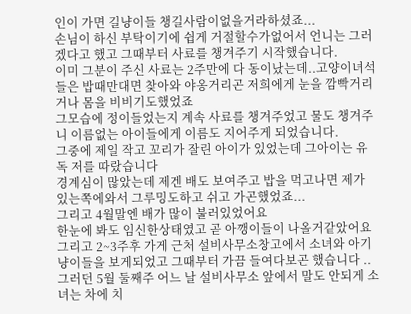인이 가면 길냥이들 챙길사람이없을거라하셨죠...
손님이 하신 부탁이기에 쉽게 거절할수가없어서 언니는 그러겠다고 했고 그때부터 사료를 챙겨주기 시작했습니다.
이미 그분이 주신 사료는 2주만에 다 동이났는데..고양이녀석들은 밥때만대면 찾아와 야옹거리곤 저희에게 눈을 깜빡거리거나 몸을 비비기도했었죠
그모습에 정이들었는지 계속 사료를 챙겨주었고 물도 챙겨주니 이름없는 아이들에게 이름도 지어주게 되었습니다.
그중에 제일 작고 꼬리가 잘린 아이가 있었는데 그아이는 유독 저를 따랐습니다
경계심이 많았는데 제겐 배도 보여주고 밥을 먹고나면 제가 있는쪽에와서 그루밍도하고 쉬고 가곤했었죠...
그리고 4월말엔 배가 많이 불러있었어요
한눈에 봐도 임신한상태였고 곧 아깽이들이 나올거같았어요
그리고 2~3주후 가게 근처 설비사무소창고에서 소녀와 아기냥이들을 보게되었고 그때부터 가끔 들여다보곤 했습니다 ..
그러던 5월 둘째주 어느 날 설비사무소 앞에서 말도 안되게 소녀는 차에 치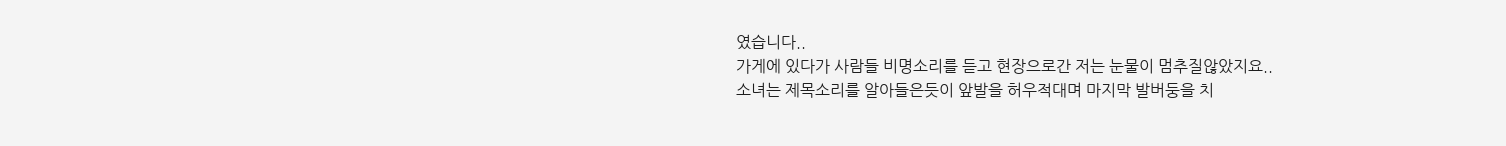였습니다..
가게에 있다가 사람들 비명소리를 듣고 현장으로간 저는 눈물이 멈추질않았지요..
소녀는 제목소리를 알아들은듯이 앞발을 허우적대며 마지막 발버둥을 치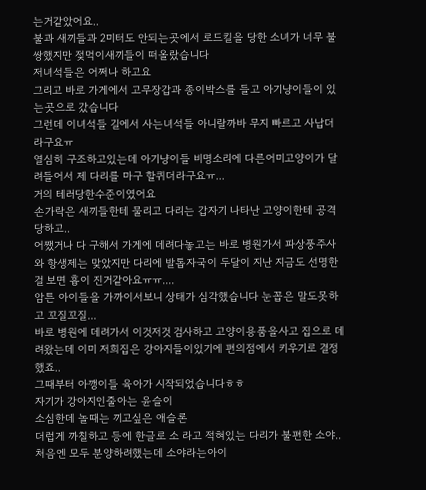는거같았어요..
불과 새끼들과 2미터도 안되는곳에서 로드킬을 당한 소녀가 너무 불쌍했지만 젖먹이새끼들이 떠올랐습니다
저녀석들은 어쩌나 하고요
그리고 바로 가게에서 고무장갑과 종이박스를 들고 아기냥이들이 있는곳으로 갔습니다
그런데 이녀석들 길에서 사는녀석들 아니랄까바 무지 빠르고 사납더라구요ㅠ
열심히 구조하고있는데 아기냥이들 비명소리에 다른어미고양이가 달려들어서 제 다리를 마구 할퀴더라구요ㅠ...
거의 테러당한수준이였어요
손가락은 새끼들한테 물리고 다리는 갑자기 나타난 고양이한테 공격당하고..
어쨌거나 다 구해서 가게에 데려다놓고는 바로 병원가서 파상풍주사와 항생제는 맞았지만 다리에 발톱자국이 두달이 지난 지금도 선명한걸 보면 흉이 진거같아요ㅠㅠ....
암튼 아이들을 가까이서보니 상태가 심각했습니다 눈꼽은 말도못하고 꼬질꼬질...
바로 병원에 데려가서 이것저것 검사하고 고양이용품을사고 집으로 데려왔는데 이미 저희집은 강아지들이있기에 편의점에서 키우기로 결정했죠..
그때부터 아깽이들 육아가 시작되었습니다ㅎㅎ
자기가 강아지인줄아는 윤슬이
소심한데 놀때는 끼고싶은 애슬론
더럽게 까칠하고 등에 한글로 소 라고 적혀있는 다리가 불편한 소야..
처음엔 모두 분양하려했는데 소야라는아이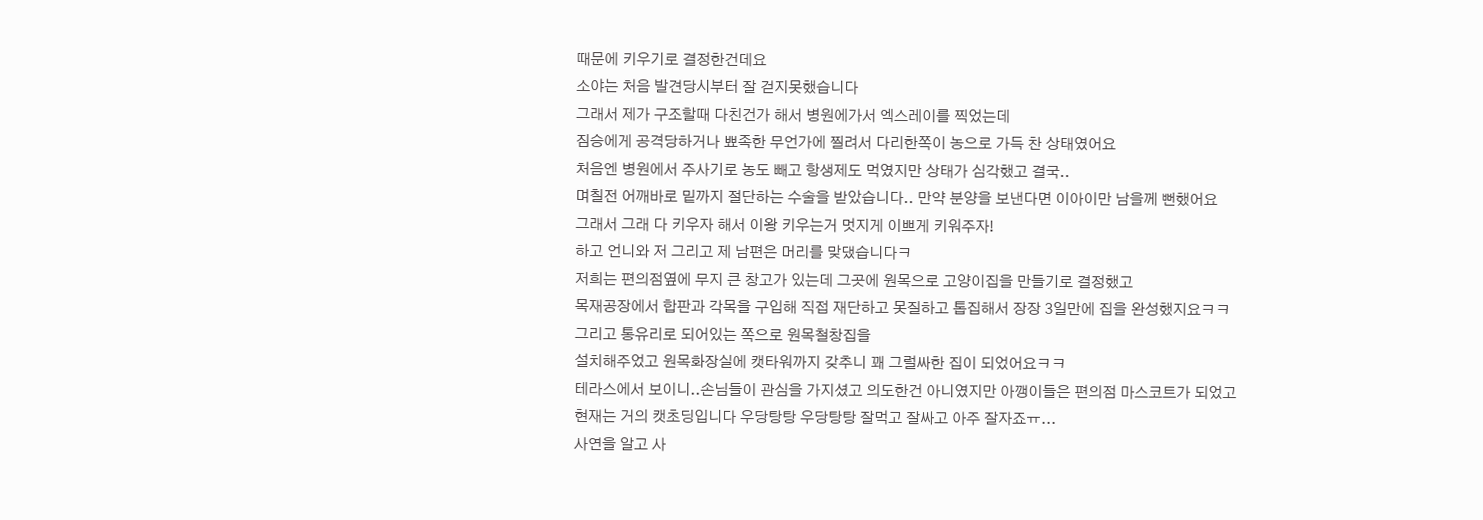때문에 키우기로 결정한건데요
소야는 처음 발견당시부터 잘 걷지못했습니다
그래서 제가 구조할때 다친건가 해서 병원에가서 엑스레이를 찍었는데
짐승에게 공격당하거나 뾰족한 무언가에 찔려서 다리한쪽이 농으로 가득 찬 상태였어요
처음엔 병원에서 주사기로 농도 빼고 항생제도 먹였지만 상태가 심각했고 결국..
며칠전 어깨바로 밑까지 절단하는 수술을 받았습니다.. 만약 분양을 보낸다면 이아이만 남을께 뻔했어요
그래서 그래 다 키우자 해서 이왕 키우는거 멋지게 이쁘게 키워주자!
하고 언니와 저 그리고 제 남편은 머리를 맞댔습니다ㅋ
저희는 편의점옆에 무지 큰 창고가 있는데 그곳에 원목으로 고양이집을 만들기로 결정했고
목재공장에서 합판과 각목을 구입해 직접 재단하고 못질하고 톱집해서 장장 3일만에 집을 완성했지요ㅋㅋ
그리고 통유리로 되어있는 쪽으로 원목철창집을
설치해주었고 원목화장실에 캣타워까지 갖추니 꽤 그럴싸한 집이 되었어요ㅋㅋ
테라스에서 보이니..손님들이 관심을 가지셨고 의도한건 아니였지만 아깽이들은 편의점 마스코트가 되었고
현재는 거의 캣초딩입니다 우당탕탕 우당탕탕 잘먹고 잘싸고 아주 잘자죠ㅠ...
사연을 알고 사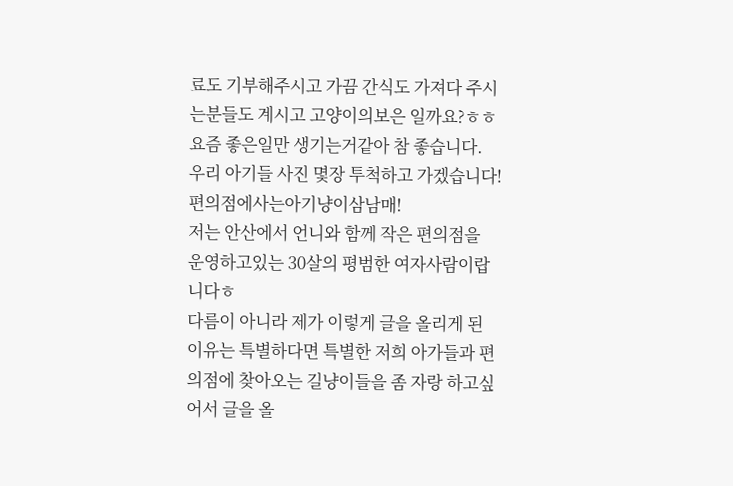료도 기부해주시고 가끔 간식도 가져다 주시는분들도 계시고 고양이의보은 일까요?ㅎㅎ
요즘 좋은일만 생기는거같아 참 좋습니다.
우리 아기들 사진 몇장 투척하고 가겠습니다!
편의점에사는아기냥이삼남매!
저는 안산에서 언니와 함께 작은 편의점을
운영하고있는 30살의 평범한 여자사람이랍니다ㅎ
다름이 아니라 제가 이렇게 글을 올리게 된 이유는 특별하다면 특별한 저희 아가들과 편의점에 찾아오는 길냥이들을 좀 자랑 하고싶어서 글을 올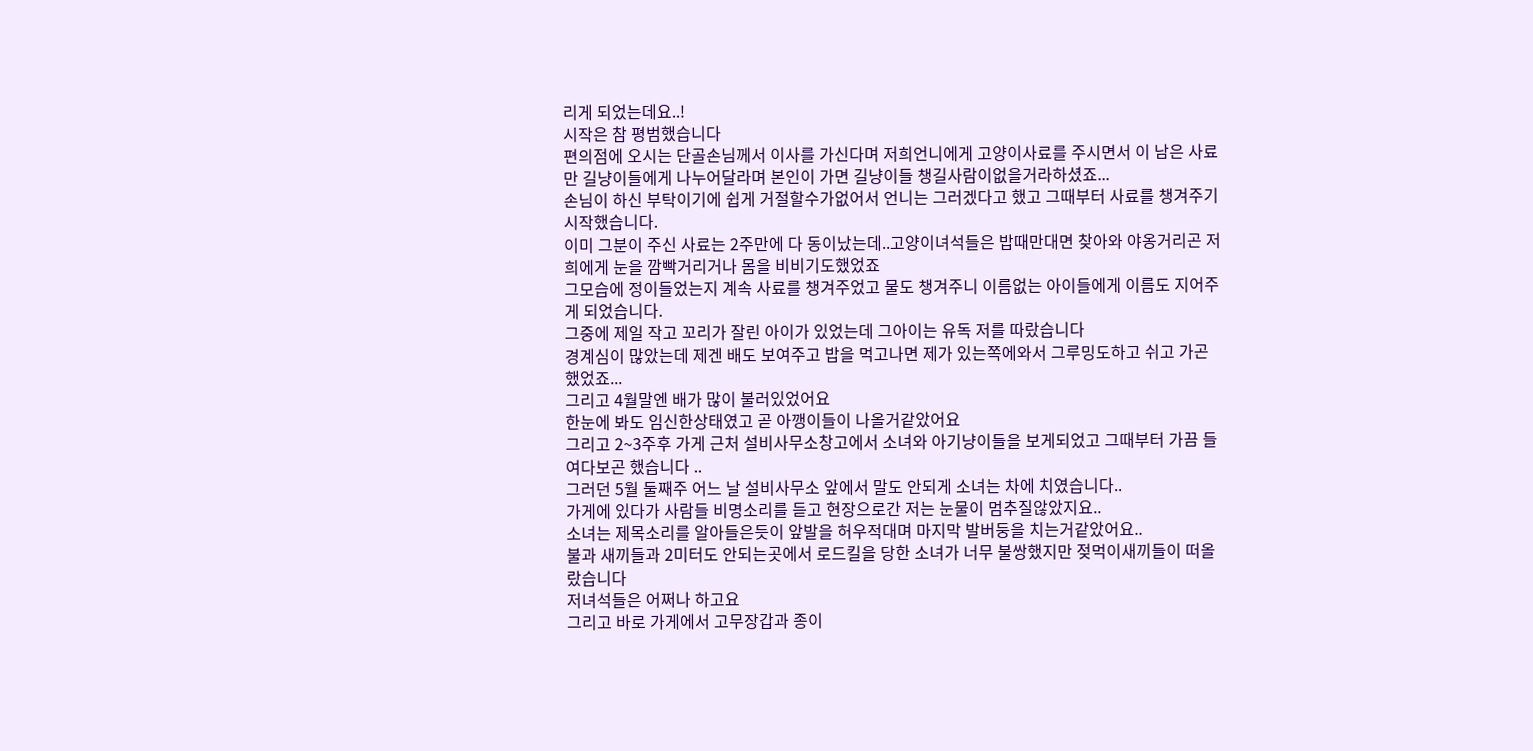리게 되었는데요..!
시작은 참 평범했습니다
편의점에 오시는 단골손님께서 이사를 가신다며 저희언니에게 고양이사료를 주시면서 이 남은 사료만 길냥이들에게 나누어달라며 본인이 가면 길냥이들 챙길사람이없을거라하셨죠...
손님이 하신 부탁이기에 쉽게 거절할수가없어서 언니는 그러겠다고 했고 그때부터 사료를 챙겨주기 시작했습니다.
이미 그분이 주신 사료는 2주만에 다 동이났는데..고양이녀석들은 밥때만대면 찾아와 야옹거리곤 저희에게 눈을 깜빡거리거나 몸을 비비기도했었죠
그모습에 정이들었는지 계속 사료를 챙겨주었고 물도 챙겨주니 이름없는 아이들에게 이름도 지어주게 되었습니다.
그중에 제일 작고 꼬리가 잘린 아이가 있었는데 그아이는 유독 저를 따랐습니다
경계심이 많았는데 제겐 배도 보여주고 밥을 먹고나면 제가 있는쪽에와서 그루밍도하고 쉬고 가곤했었죠...
그리고 4월말엔 배가 많이 불러있었어요
한눈에 봐도 임신한상태였고 곧 아깽이들이 나올거같았어요
그리고 2~3주후 가게 근처 설비사무소창고에서 소녀와 아기냥이들을 보게되었고 그때부터 가끔 들여다보곤 했습니다 ..
그러던 5월 둘째주 어느 날 설비사무소 앞에서 말도 안되게 소녀는 차에 치였습니다..
가게에 있다가 사람들 비명소리를 듣고 현장으로간 저는 눈물이 멈추질않았지요..
소녀는 제목소리를 알아들은듯이 앞발을 허우적대며 마지막 발버둥을 치는거같았어요..
불과 새끼들과 2미터도 안되는곳에서 로드킬을 당한 소녀가 너무 불쌍했지만 젖먹이새끼들이 떠올랐습니다
저녀석들은 어쩌나 하고요
그리고 바로 가게에서 고무장갑과 종이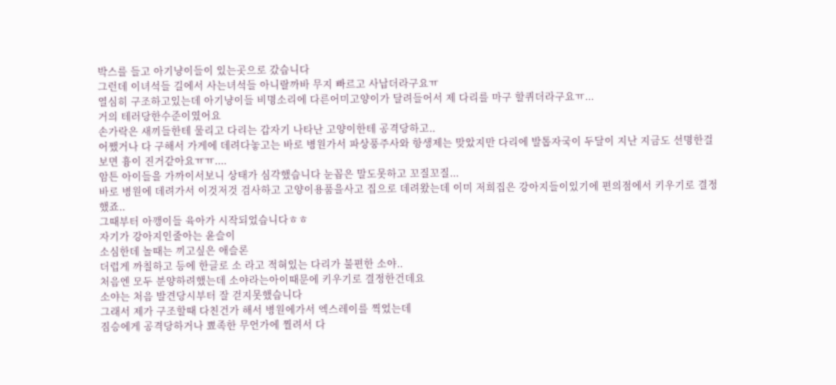박스를 들고 아기냥이들이 있는곳으로 갔습니다
그런데 이녀석들 길에서 사는녀석들 아니랄까바 무지 빠르고 사납더라구요ㅠ
열심히 구조하고있는데 아기냥이들 비명소리에 다른어미고양이가 달려들어서 제 다리를 마구 할퀴더라구요ㅠ...
거의 테러당한수준이였어요
손가락은 새끼들한테 물리고 다리는 갑자기 나타난 고양이한테 공격당하고..
어쨌거나 다 구해서 가게에 데려다놓고는 바로 병원가서 파상풍주사와 항생제는 맞았지만 다리에 발톱자국이 두달이 지난 지금도 선명한걸 보면 흉이 진거같아요ㅠㅠ....
암튼 아이들을 가까이서보니 상태가 심각했습니다 눈꼽은 말도못하고 꼬질꼬질...
바로 병원에 데려가서 이것저것 검사하고 고양이용품을사고 집으로 데려왔는데 이미 저희집은 강아지들이있기에 편의점에서 키우기로 결정했죠..
그때부터 아깽이들 육아가 시작되었습니다ㅎㅎ
자기가 강아지인줄아는 윤슬이
소심한데 놀때는 끼고싶은 애슬론
더럽게 까칠하고 등에 한글로 소 라고 적혀있는 다리가 불편한 소야..
처음엔 모두 분양하려했는데 소야라는아이때문에 키우기로 결정한건데요
소야는 처음 발견당시부터 잘 걷지못했습니다
그래서 제가 구조할때 다친건가 해서 병원에가서 엑스레이를 찍었는데
짐승에게 공격당하거나 뾰족한 무언가에 찔려서 다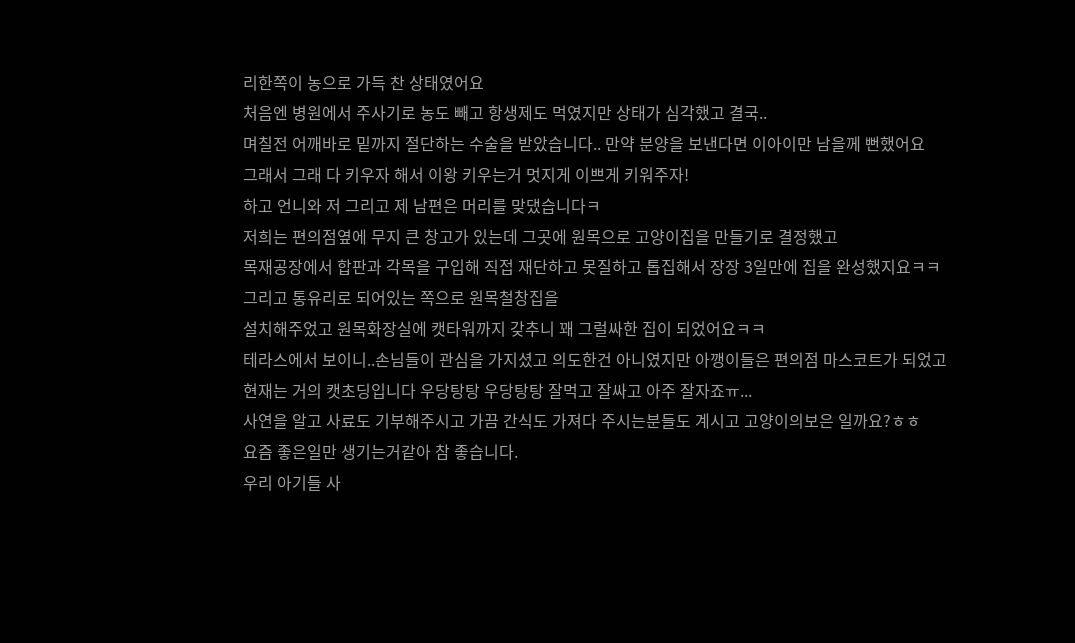리한쪽이 농으로 가득 찬 상태였어요
처음엔 병원에서 주사기로 농도 빼고 항생제도 먹였지만 상태가 심각했고 결국..
며칠전 어깨바로 밑까지 절단하는 수술을 받았습니다.. 만약 분양을 보낸다면 이아이만 남을께 뻔했어요
그래서 그래 다 키우자 해서 이왕 키우는거 멋지게 이쁘게 키워주자!
하고 언니와 저 그리고 제 남편은 머리를 맞댔습니다ㅋ
저희는 편의점옆에 무지 큰 창고가 있는데 그곳에 원목으로 고양이집을 만들기로 결정했고
목재공장에서 합판과 각목을 구입해 직접 재단하고 못질하고 톱집해서 장장 3일만에 집을 완성했지요ㅋㅋ
그리고 통유리로 되어있는 쪽으로 원목철창집을
설치해주었고 원목화장실에 캣타워까지 갖추니 꽤 그럴싸한 집이 되었어요ㅋㅋ
테라스에서 보이니..손님들이 관심을 가지셨고 의도한건 아니였지만 아깽이들은 편의점 마스코트가 되었고
현재는 거의 캣초딩입니다 우당탕탕 우당탕탕 잘먹고 잘싸고 아주 잘자죠ㅠ...
사연을 알고 사료도 기부해주시고 가끔 간식도 가져다 주시는분들도 계시고 고양이의보은 일까요?ㅎㅎ
요즘 좋은일만 생기는거같아 참 좋습니다.
우리 아기들 사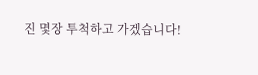진 몇장 투척하고 가겠습니다!